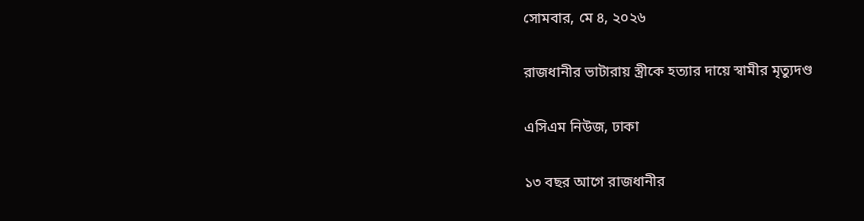সোমবার, মে ৪, ২০২৬

রাজধানীর ভাটারায় স্ত্রীকে হত্যার দায়ে স্বামীর মৃত্যুদণ্ড

এসিএম নিউজ, ঢাকা

১৩ বছর আগে রাজধানীর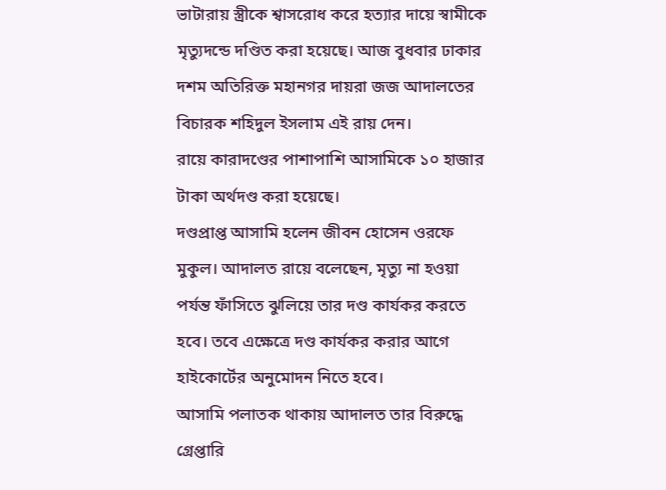ভাটারায় স্ত্রীকে শ্বাসরোধ করে হত্যার দায়ে স্বামীকে মৃত্যুদন্ডে দণ্ডিত করা হয়েছে। আজ বুধবার ঢাকার দশম অতিরিক্ত মহানগর দায়রা জজ আদালতের বিচারক শহিদুল ইসলাম এই রায় দেন।
রায়ে কারাদণ্ডের পাশাপাশি আসামিকে ১০ হাজার টাকা অর্থদণ্ড করা হয়েছে।
দণ্ডপ্রাপ্ত আসামি হলেন জীবন হোসেন ওরফে মুকুল। আদালত রায়ে বলেছেন, মৃত্যু না হওয়া পর্যন্ত ফাঁসিতে ঝুলিয়ে তার দণ্ড কার্যকর করতে হবে। তবে এক্ষেত্রে দণ্ড কার্যকর করার আগে হাইকোর্টের অনুমোদন নিতে হবে।
আসামি পলাতক থাকায় আদালত তার বিরুদ্ধে গ্রেপ্তারি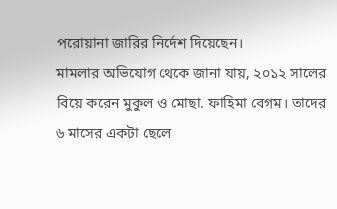পরোয়ানা জারির নির্দেশ দিয়েছেন।
মামলার অভিযোগ থেকে জানা যায়, ২০১২ সালের বিয়ে করেন মুকুল ও মোছা. ফাহিমা বেগম। তাদের ৬ মাসের একটা ছেলে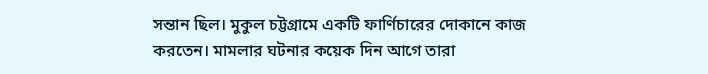সন্তান ছিল। মুকুল চট্টগ্রামে একটি ফার্ণিচারের দোকানে কাজ করতেন। মামলার ঘটনার কয়েক দিন আগে তারা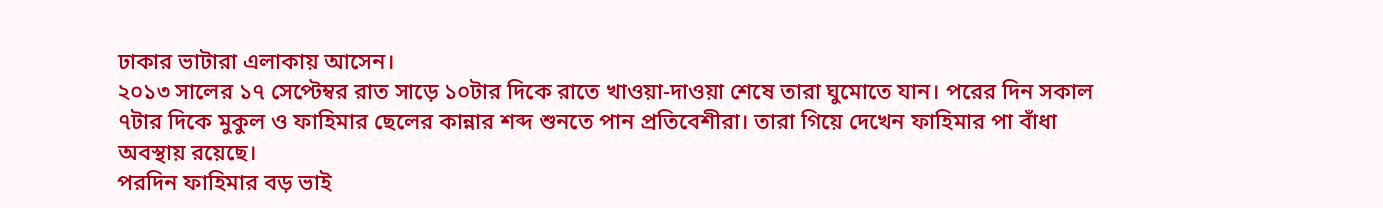ঢাকার ভাটারা এলাকায় আসেন।
২০১৩ সালের ১৭ সেপ্টেম্বর রাত সাড়ে ১০টার দিকে রাতে খাওয়া-দাওয়া শেষে তারা ঘুমোতে যান। পরের দিন সকাল ৭টার দিকে মুকুল ও ফাহিমার ছেলের কান্নার শব্দ শুনতে পান প্রতিবেশীরা। তারা গিয়ে দেখেন ফাহিমার পা বাঁধা অবস্থায় রয়েছে।
পরদিন ফাহিমার বড় ভাই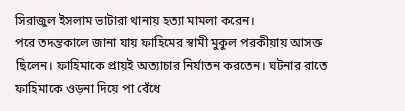সিরাজুল ইসলাম ভাটারা থানায় হত্যা মামলা করেন।
পরে তদন্তকালে জানা যায় ফাহিমের স্বামী মুকুল পরকীয়ায় আসক্ত ছিলেন। ফাহিমাকে প্রায়ই অত্যাচার নির্যাতন করতেন। ঘটনার রাতে ফাহিমাকে ওড়না দিয়ে পা বেঁধে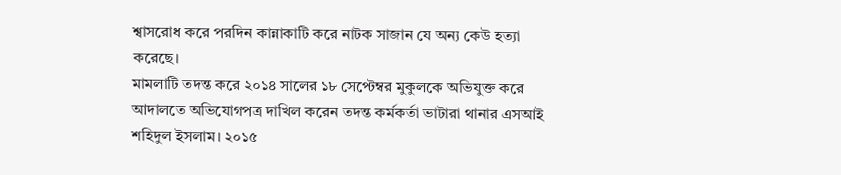শ্বাসরোধ করে পরদিন কান্নাকাটি করে নাটক সাজান যে অন্য কেউ হত্যা করেছে।
মামলাটি তদন্ত করে ২০১৪ সালের ১৮ সেপ্টেম্বর মুকুলকে অভিযুক্ত করে আদালতে অভিযোগপত্র দাখিল করেন তদন্ত কর্মকর্তা ভাটারা থানার এসআই শহিদুল ইসলাম। ২০১৫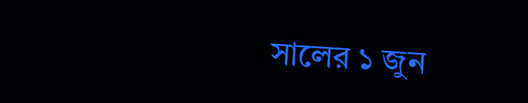সালের ১ জুন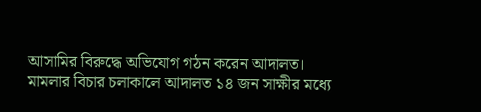আসামির বিরুদ্ধে অভিযোগ গঠন করেন আদালত।
মামলার বিচার চলাকালে আদালত ১৪ জন সাক্ষীর মধ্যে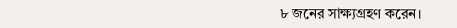৮ জনের সাক্ষ্যগ্রহণ করেন।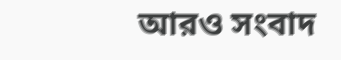আরও সংবাদ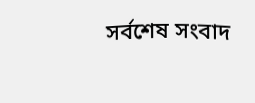সর্বশেষ সংবাদ